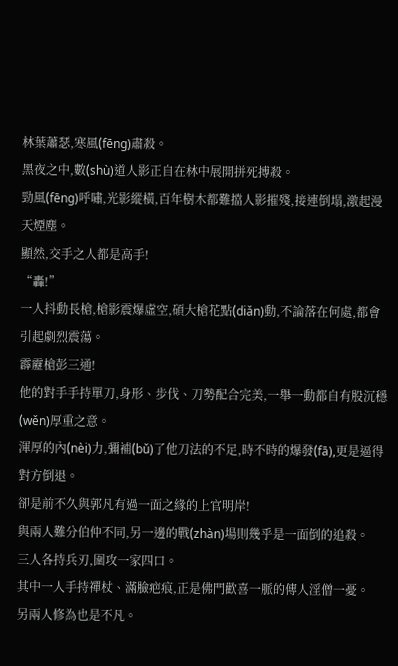林葉蕭瑟,寒風(fēng)肅殺。
黑夜之中,數(shù)道人影正自在林中展開拼死搏殺。
勁風(fēng)呼嘯,光影縱橫,百年樹木都難擋人影摧殘,接連倒塌,激起漫天煙塵。
顯然,交手之人都是高手!
“轟!”
一人抖動長槍,槍影震爆虛空,碩大槍花點(diǎn)動,不論落在何處,都會引起劇烈震蕩。
霹靂槍彭三通!
他的對手手持單刀,身形、步伐、刀勢配合完美,一舉一動都自有股沉穩(wěn)厚重之意。
渾厚的內(nèi)力,彌補(bǔ)了他刀法的不足,時不時的爆發(fā),更是逼得對方倒退。
卻是前不久與郭凡有過一面之緣的上官明岸!
與兩人難分伯仲不同,另一邊的戰(zhàn)場則幾乎是一面倒的追殺。
三人各持兵刃,圍攻一家四口。
其中一人手持禪杖、滿臉疤痕,正是佛門歡喜一脈的傳人淫僧一憂。
另兩人修為也是不凡。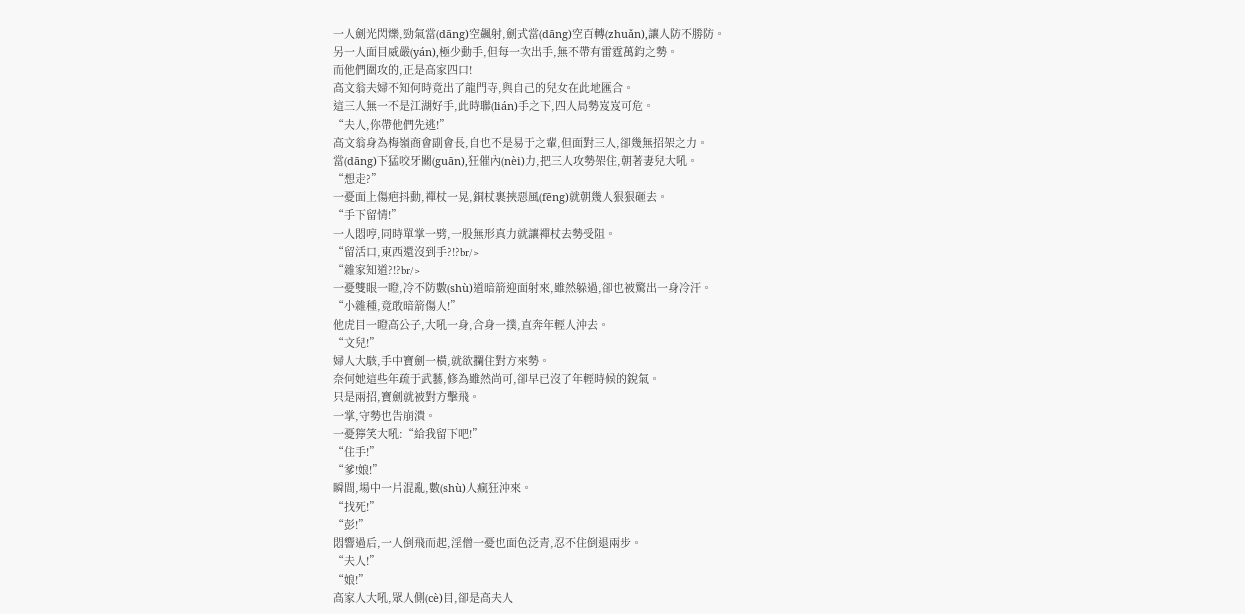一人劍光閃爍,勁氣當(dāng)空飆射,劍式當(dāng)空百轉(zhuǎn),讓人防不勝防。
另一人面目威嚴(yán),極少動手,但每一次出手,無不帶有雷霆萬鈞之勢。
而他們圍攻的,正是高家四口!
高文翁夫婦不知何時竟出了龍門寺,與自己的兒女在此地匯合。
這三人無一不是江湖好手,此時聯(lián)手之下,四人局勢岌岌可危。
“夫人,你帶他們先逃!”
高文翁身為梅嶺商會副會長,自也不是易于之輩,但面對三人,卻幾無招架之力。
當(dāng)下猛咬牙關(guān),狂催內(nèi)力,把三人攻勢架住,朝著妻兒大吼。
“想走?”
一憂面上傷疤抖動,禪杖一晃,銅杖裹挾惡風(fēng)就朝幾人狠狠砸去。
“手下留情!”
一人悶哼,同時單掌一劈,一股無形真力就讓禪杖去勢受阻。
“留活口,東西還沒到手?!?br/>
“雜家知道?!?br/>
一憂雙眼一瞪,冷不防數(shù)道暗箭迎面射來,雖然躲過,卻也被驚出一身冷汗。
“小雜種,竟敢暗箭傷人!”
他虎目一瞪高公子,大吼一身,合身一撲,直奔年輕人沖去。
“文兒!”
婦人大駭,手中寶劍一橫,就欲攔住對方來勢。
奈何她這些年疏于武藝,修為雖然尚可,卻早已沒了年輕時候的銳氣。
只是兩招,寶劍就被對方擊飛。
一掌,守勢也告崩潰。
一憂獰笑大吼:“給我留下吧!”
“住手!”
“爹!娘!”
瞬間,場中一片混亂,數(shù)人瘋狂沖來。
“找死!”
“彭!”
悶響過后,一人倒飛而起,淫僧一憂也面色泛青,忍不住倒退兩步。
“夫人!”
“娘!”
高家人大吼,眾人側(cè)目,卻是高夫人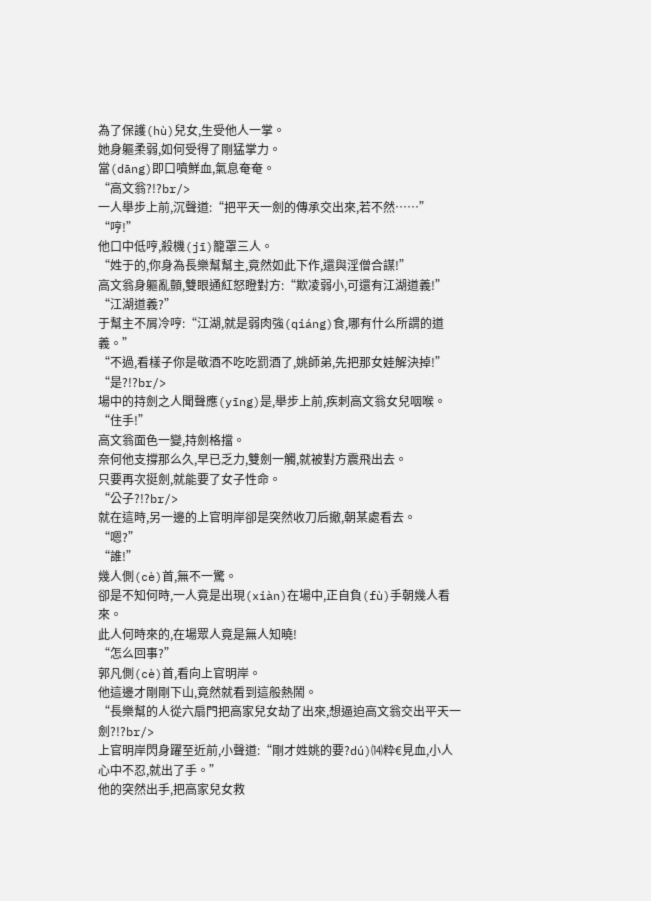為了保護(hù)兒女,生受他人一掌。
她身軀柔弱,如何受得了剛猛掌力。
當(dāng)即口噴鮮血,氣息奄奄。
“高文翁?!?br/>
一人舉步上前,沉聲道:“把平天一劍的傳承交出來,若不然……”
“哼!”
他口中低哼,殺機(jī)籠罩三人。
“姓于的,你身為長樂幫幫主,竟然如此下作,還與淫僧合謀!”
高文翁身軀亂顫,雙眼通紅怒瞪對方:“欺凌弱小,可還有江湖道義!”
“江湖道義?”
于幫主不屑冷哼:“江湖,就是弱肉強(qiáng)食,哪有什么所謂的道義。”
“不過,看樣子你是敬酒不吃吃罰酒了,姚師弟,先把那女娃解決掉!”
“是?!?br/>
場中的持劍之人聞聲應(yīng)是,舉步上前,疾刺高文翁女兒咽喉。
“住手!”
高文翁面色一變,持劍格擋。
奈何他支撐那么久,早已乏力,雙劍一觸,就被對方震飛出去。
只要再次挺劍,就能要了女子性命。
“公子?!?br/>
就在這時,另一邊的上官明岸卻是突然收刀后撤,朝某處看去。
“嗯?”
“誰!”
幾人側(cè)首,無不一驚。
卻是不知何時,一人竟是出現(xiàn)在場中,正自負(fù)手朝幾人看來。
此人何時來的,在場眾人竟是無人知曉!
“怎么回事?”
郭凡側(cè)首,看向上官明岸。
他這邊才剛剛下山,竟然就看到這般熱鬧。
“長樂幫的人從六扇門把高家兒女劫了出來,想逼迫高文翁交出平天一劍?!?br/>
上官明岸閃身躍至近前,小聲道:“剛才姓姚的要?dú)⒁粋€見血,小人心中不忍,就出了手。”
他的突然出手,把高家兒女救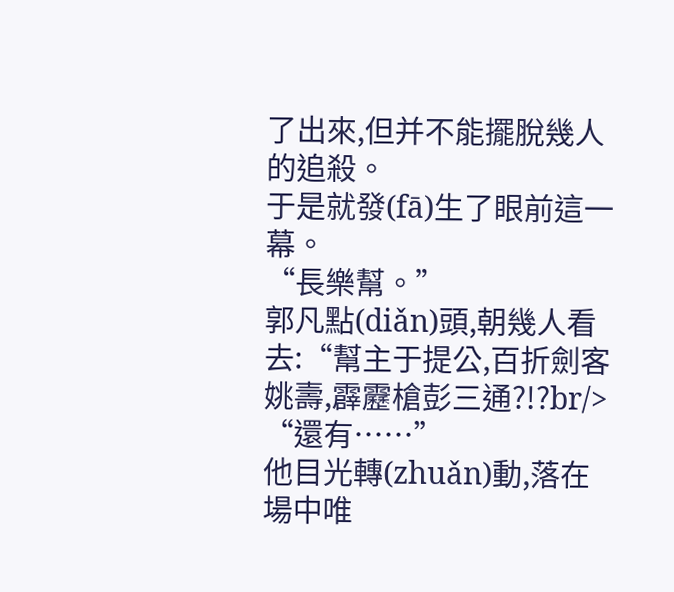了出來,但并不能擺脫幾人的追殺。
于是就發(fā)生了眼前這一幕。
“長樂幫。”
郭凡點(diǎn)頭,朝幾人看去:“幫主于提公,百折劍客姚壽,霹靂槍彭三通?!?br/>
“還有……”
他目光轉(zhuǎn)動,落在場中唯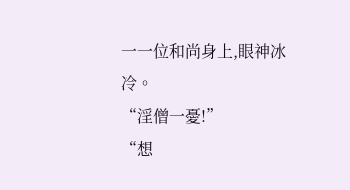一一位和尚身上,眼神冰冷。
“淫僧一憂!”
“想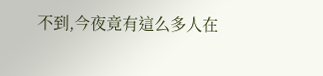不到,今夜竟有這么多人在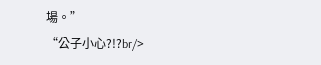場。”
“公子小心?!?br/>